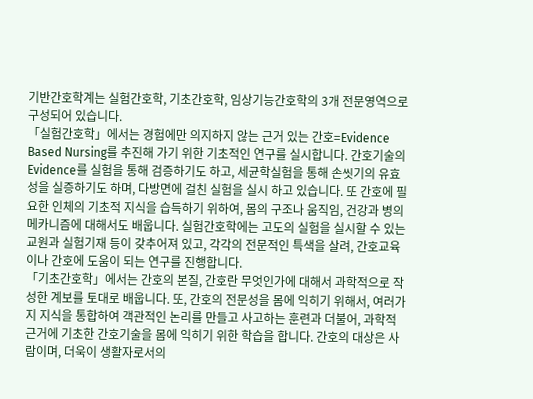기반간호학계는 실험간호학, 기초간호학, 임상기능간호학의 3개 전문영역으로 구성되어 있습니다.
「실험간호학」에서는 경험에만 의지하지 않는 근거 있는 간호=Evidence Based Nursing를 추진해 가기 위한 기초적인 연구를 실시합니다. 간호기술의 Evidence를 실험을 통해 검증하기도 하고, 세균학실험을 통해 손씻기의 유효성을 실증하기도 하며, 다방면에 걸친 실험을 실시 하고 있습니다. 또 간호에 필요한 인체의 기초적 지식을 습득하기 위하여, 몸의 구조나 움직임, 건강과 병의 메카니즘에 대해서도 배웁니다. 실험간호학에는 고도의 실험을 실시할 수 있는 교원과 실험기재 등이 갖추어져 있고, 각각의 전문적인 특색을 살려, 간호교육이나 간호에 도움이 되는 연구를 진행합니다.
「기초간호학」에서는 간호의 본질, 간호란 무엇인가에 대해서 과학적으로 작성한 계보를 토대로 배웁니다. 또, 간호의 전문성을 몸에 익히기 위해서, 여러가지 지식을 통합하여 객관적인 논리를 만들고 사고하는 훈련과 더불어, 과학적 근거에 기초한 간호기술을 몸에 익히기 위한 학습을 합니다. 간호의 대상은 사람이며, 더욱이 생활자로서의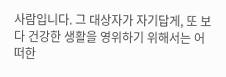사람입니다. 그 대상자가 자기답게, 또 보다 건강한 생활을 영위하기 위해서는 어떠한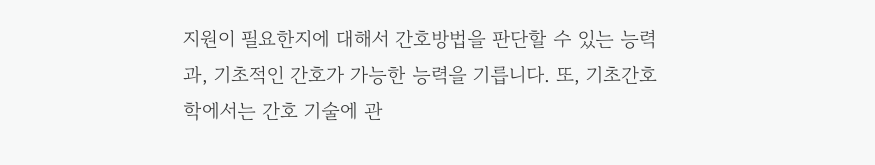지원이 필요한지에 대해서 간호방법을 판단할 수 있는 능력과, 기초적인 간호가 가능한 능력을 기릅니다. 또, 기초간호학에서는 간호 기술에 관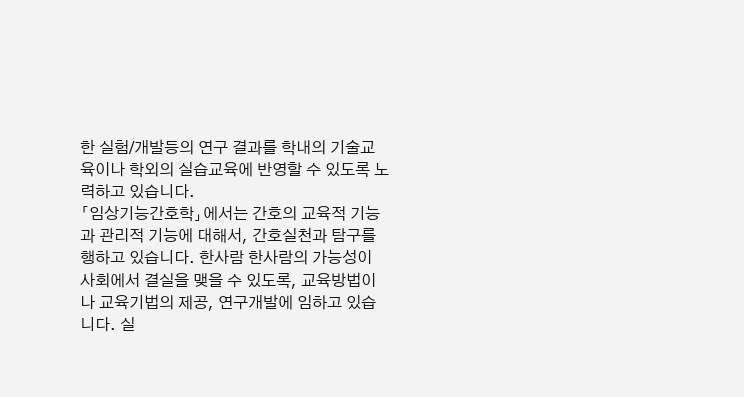한 실험/개발등의 연구 결과를 학내의 기술교육이나 학외의 실습교육에 반영할 수 있도록 노력하고 있습니다.
「임상기능간호학」에서는 간호의 교육적 기능과 관리적 기능에 대해서, 간호실천과 탐구를 행하고 있습니다. 한사람 한사람의 가능성이 사회에서 결실을 맺을 수 있도록, 교육방법이나 교육기법의 제공, 연구개발에 임하고 있습니다. 실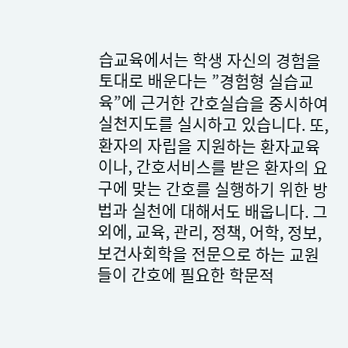습교육에서는 학생 자신의 경험을 토대로 배운다는 ”경험형 실습교육”에 근거한 간호실습을 중시하여 실천지도를 실시하고 있습니다. 또, 환자의 자립을 지원하는 환자교육이나, 간호서비스를 받은 환자의 요구에 맞는 간호를 실행하기 위한 방법과 실천에 대해서도 배웁니다. 그 외에, 교육, 관리, 정책, 어학, 정보, 보건사회학을 전문으로 하는 교원들이 간호에 필요한 학문적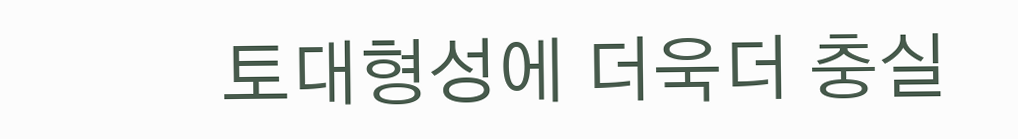토대형성에 더욱더 충실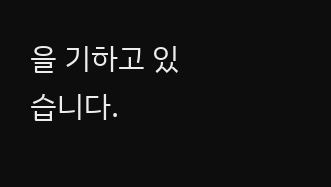을 기하고 있습니다.